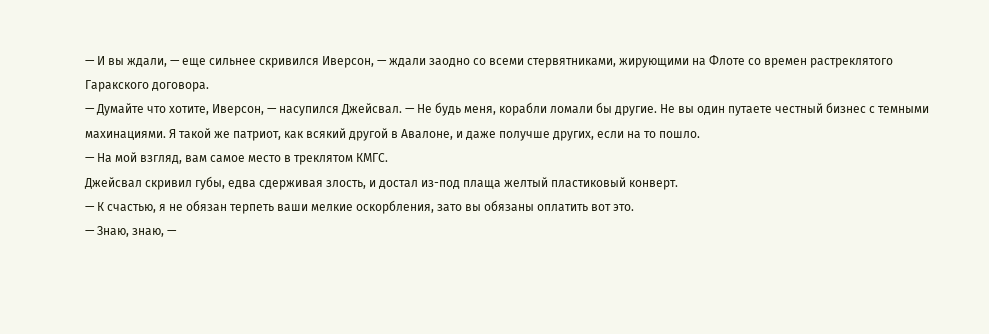— И вы ждали, — еще сильнее скривился Иверсон, — ждали заодно со всеми стервятниками, жирующими на Флоте со времен растреклятого Гаракского договора.
— Думайте что хотите, Иверсон, — насупился Джейсвал. — Не будь меня, корабли ломали бы другие. Не вы один путаете честный бизнес с темными махинациями. Я такой же патриот, как всякий другой в Авалоне, и даже получше других, если на то пошло.
— На мой взгляд, вам самое место в треклятом КМГС.
Джейсвал скривил губы, едва сдерживая злость, и достал из-под плаща желтый пластиковый конверт.
— К счастью, я не обязан терпеть ваши мелкие оскорбления, зато вы обязаны оплатить вот это.
— Знаю, знаю, —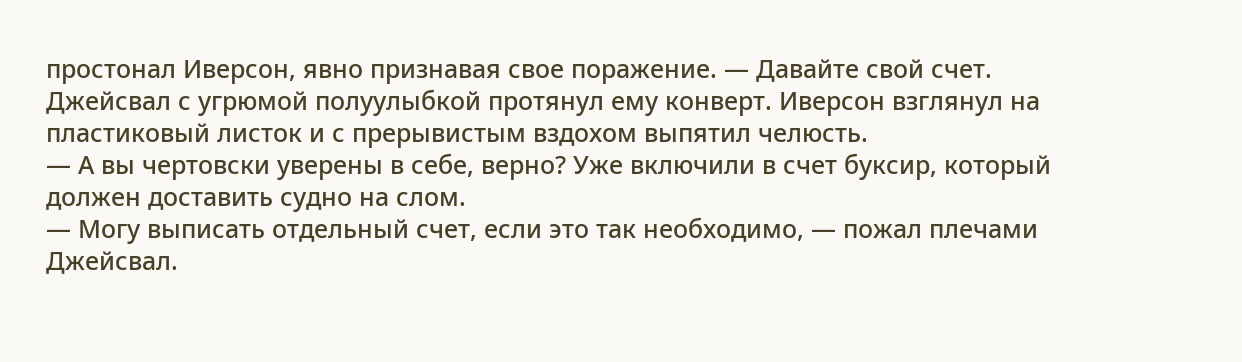простонал Иверсон, явно признавая свое поражение. — Давайте свой счет.
Джейсвал с угрюмой полуулыбкой протянул ему конверт. Иверсон взглянул на пластиковый листок и с прерывистым вздохом выпятил челюсть.
— А вы чертовски уверены в себе, верно? Уже включили в счет буксир, который должен доставить судно на слом.
— Могу выписать отдельный счет, если это так необходимо, — пожал плечами Джейсвал.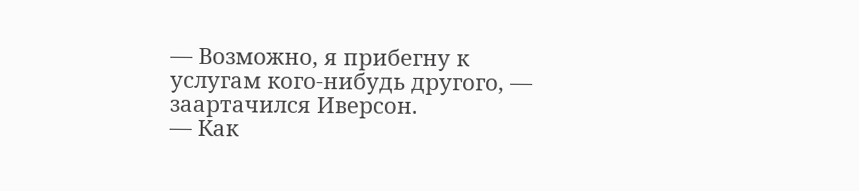— Возможно, я прибегну к услугам кого-нибудь другого, — заартачился Иверсон.
— Как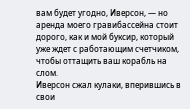вам будет угодно, Иверсон, — но аренда моего гравибассейна стоит дорого, как и мой буксир, который уже ждет с работающим счетчиком, чтобы оттащить ваш корабль на слом.
Иверсон сжал кулаки, вперившись в свои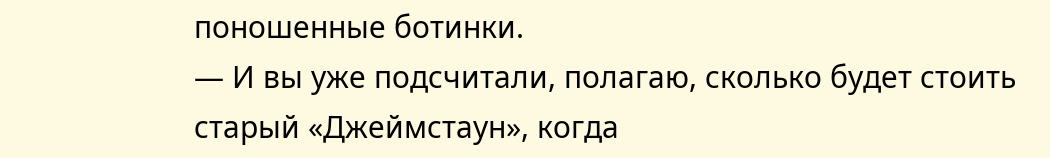поношенные ботинки.
— И вы уже подсчитали, полагаю, сколько будет стоить старый «Джеймстаун», когда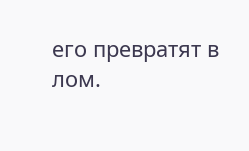его превратят в лом.